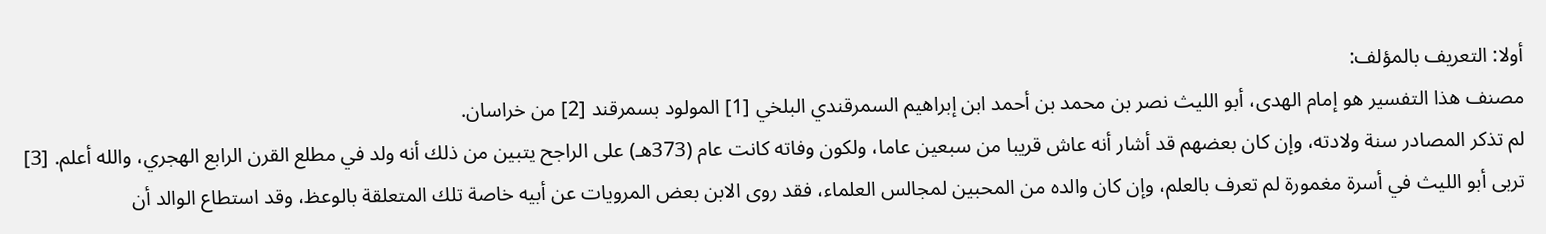أولا: التعريف بالمؤلف:
مصنف هذا التفسير هو إمام الهدى، أبو الليث نصر بن محمد بن أحمد ابن إبراهيم السمرقندي البلخي [1] المولود بسمرقند [2] من خراسان.
لم تذكر المصادر سنة ولادته، وإن كان بعضهم قد أشار أنه عاش قريبا من سبعين عاما، ولكون وفاته كانت عام (373هـ) على الراجح يتبين من ذلك أنه ولد في مطلع القرن الرابع الهجري، والله أعلم. [3]
تربى أبو الليث في أسرة مغمورة لم تعرف بالعلم، وإن كان والده من المحبين لمجالس العلماء، فقد روى الابن بعض المرويات عن أبيه خاصة تلك المتعلقة بالوعظ، وقد استطاع الوالد أن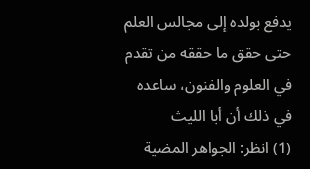يدفع بولده إلى مجالس العلم حتى حقق ما حققه من تقدم في العلوم والفنون، ساعده في ذلك أن أبا الليث
(1) انظر: الجواهر المضية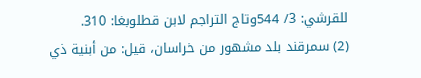للقرشي: 3/ 544وتاج التراجم لابن قطلوبغا: 310.
(2) سمرقند بلد مشهور من خراسان، قيل: من أبنية ذي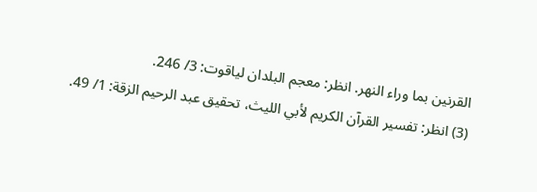القرنين بما وراء النهر. انظر: معجم البلدان لياقوت: 3/ 246.
(3) انظر: تفسير القرآن الكريم لأبي الليث، تحقيق عبد الرحيم الزقة: 1/ 49.